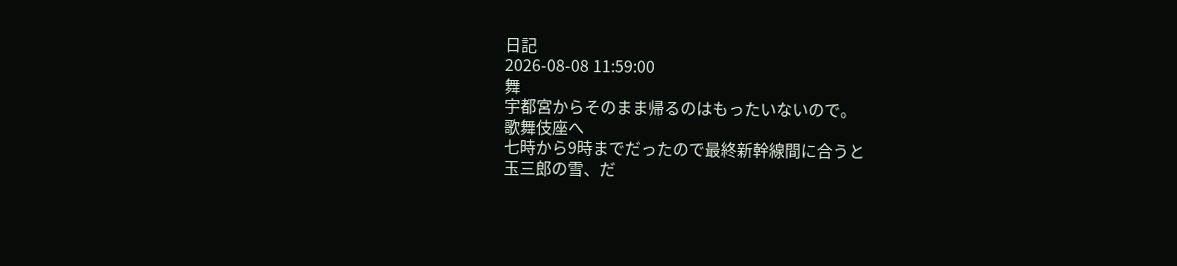日記
2026-08-08 11:59:00
舞
宇都宮からそのまま帰るのはもったいないので。
歌舞伎座へ
七時から9時までだったので最終新幹線間に合うと
玉三郎の雪、だ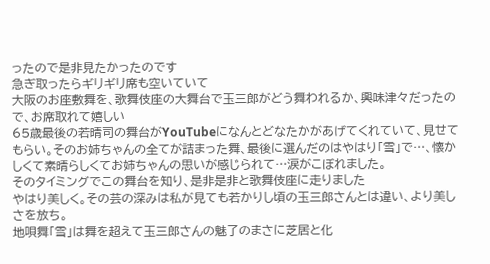ったので是非見たかったのです
急ぎ取ったらギリギリ席も空いていて
大阪のお座敷舞を、歌舞伎座の大舞台で玉三郎がどう舞われるか、興味津々だったので、お席取れて嬉しい
65歳最後の若晴司の舞台がYouTubeになんとどなたかがあげてくれていて、見せてもらい。そのお姉ちゃんの全てが詰まった舞、最後に選んだのはやはり「雪」で…、懐かしくて素晴らしくてお姉ちゃんの思いが感じられて…涙がこぼれました。
そのタイミングでこの舞台を知り、是非是非と歌舞伎座に走りました
やはり美しく。その芸の深みは私が見ても若かりし頃の玉三郎さんとは違い、より美しさを放ち。
地唄舞「雪」は舞を超えて玉三郎さんの魅了のまさに芝居と化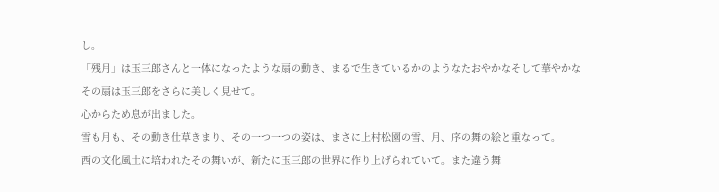し。
「残月」は玉三郎さんと一体になったような扇の動き、まるで生きているかのようなたおやかなそして華やかなその扇は玉三郎をさらに美しく見せて。
心からため息が出ました。
雪も月も、その動き仕草きまり、その一つ一つの姿は、まさに上村松園の雪、月、序の舞の絵と重なって。
西の文化風土に培われたその舞いが、新たに玉三郎の世界に作り上げられていて。また違う舞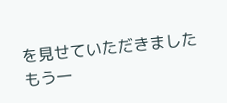を見せていただきました
もう一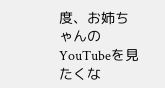度、お姉ちゃんのYouTubeを見たくな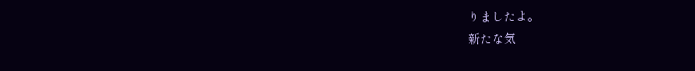りましたよ。
新たな気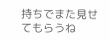持ちでまた見せてもらうね